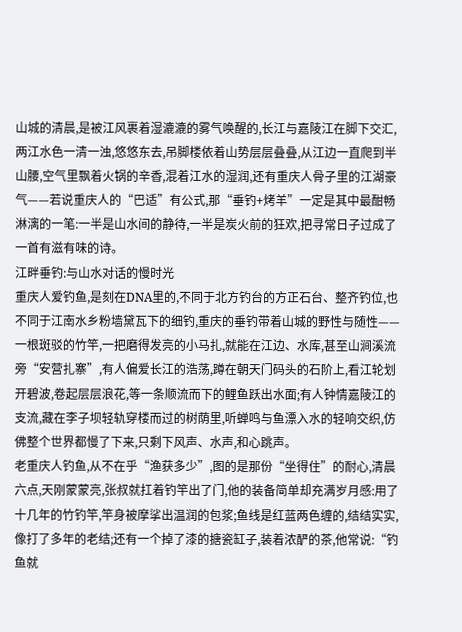山城的清晨,是被江风裹着湿漉漉的雾气唤醒的,长江与嘉陵江在脚下交汇,两江水色一清一浊,悠悠东去,吊脚楼依着山势层层叠叠,从江边一直爬到半山腰,空气里飘着火锅的辛香,混着江水的湿润,还有重庆人骨子里的江湖豪气——若说重庆人的“巴适”有公式,那“垂钓+烤羊”一定是其中最酣畅淋漓的一笔:一半是山水间的静待,一半是炭火前的狂欢,把寻常日子过成了一首有滋有味的诗。
江畔垂钓:与山水对话的慢时光
重庆人爱钓鱼,是刻在DNA里的,不同于北方钓台的方正石台、整齐钓位,也不同于江南水乡粉墙黛瓦下的细钓,重庆的垂钓带着山城的野性与随性——一根斑驳的竹竿,一把磨得发亮的小马扎,就能在江边、水库,甚至山涧溪流旁“安营扎寨”,有人偏爱长江的浩荡,蹲在朝天门码头的石阶上,看江轮划开碧波,卷起层层浪花,等一条顺流而下的鲤鱼跃出水面;有人钟情嘉陵江的支流,藏在李子坝轻轨穿楼而过的树荫里,听蝉鸣与鱼漂入水的轻响交织,仿佛整个世界都慢了下来,只剩下风声、水声,和心跳声。
老重庆人钓鱼,从不在乎“渔获多少”,图的是那份“坐得住”的耐心,清晨六点,天刚蒙蒙亮,张叔就扛着钓竿出了门,他的装备简单却充满岁月感:用了十几年的竹钓竿,竿身被摩挲出温润的包浆;鱼线是红蓝两色缠的,结结实实,像打了多年的老结;还有一个掉了漆的搪瓷缸子,装着浓酽的茶,他常说:“钓鱼就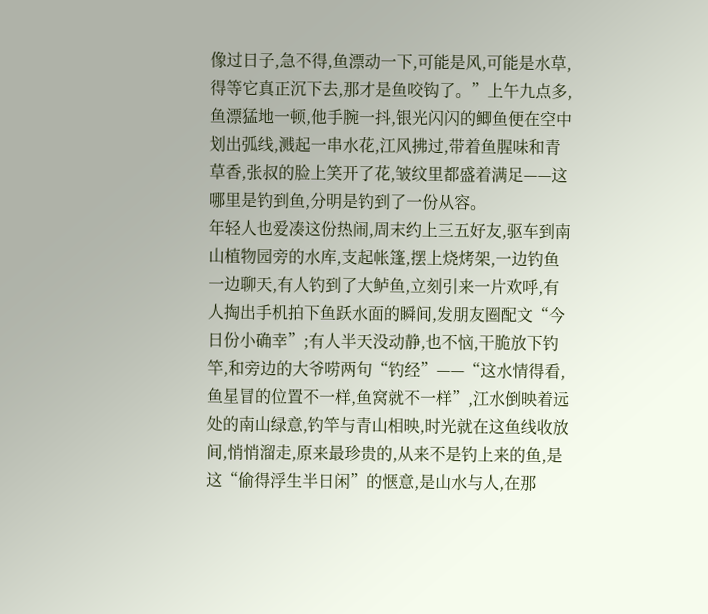像过日子,急不得,鱼漂动一下,可能是风,可能是水草,得等它真正沉下去,那才是鱼咬钩了。”上午九点多,鱼漂猛地一顿,他手腕一抖,银光闪闪的鲫鱼便在空中划出弧线,溅起一串水花,江风拂过,带着鱼腥味和青草香,张叔的脸上笑开了花,皱纹里都盛着满足——这哪里是钓到鱼,分明是钓到了一份从容。
年轻人也爱凑这份热闹,周末约上三五好友,驱车到南山植物园旁的水库,支起帐篷,摆上烧烤架,一边钓鱼一边聊天,有人钓到了大鲈鱼,立刻引来一片欢呼,有人掏出手机拍下鱼跃水面的瞬间,发朋友圈配文“今日份小确幸”;有人半天没动静,也不恼,干脆放下钓竿,和旁边的大爷唠两句“钓经”——“这水情得看,鱼星冒的位置不一样,鱼窝就不一样”,江水倒映着远处的南山绿意,钓竿与青山相映,时光就在这鱼线收放间,悄悄溜走,原来最珍贵的,从来不是钓上来的鱼,是这“偷得浮生半日闲”的惬意,是山水与人,在那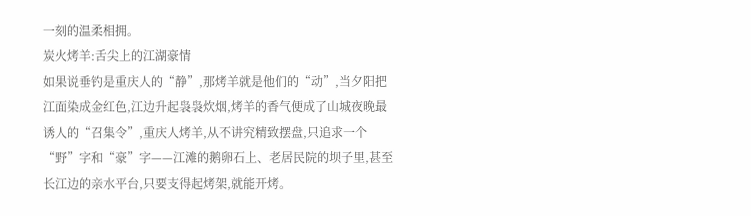一刻的温柔相拥。
炭火烤羊:舌尖上的江湖豪情
如果说垂钓是重庆人的“静”,那烤羊就是他们的“动”,当夕阳把江面染成金红色,江边升起袅袅炊烟,烤羊的香气便成了山城夜晚最诱人的“召集令”,重庆人烤羊,从不讲究精致摆盘,只追求一个“野”字和“豪”字——江滩的鹅卵石上、老居民院的坝子里,甚至长江边的亲水平台,只要支得起烤架,就能开烤。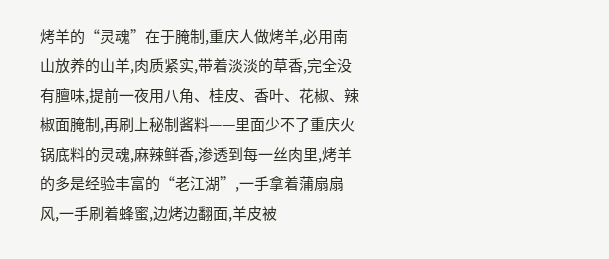烤羊的“灵魂”在于腌制,重庆人做烤羊,必用南山放养的山羊,肉质紧实,带着淡淡的草香,完全没有膻味,提前一夜用八角、桂皮、香叶、花椒、辣椒面腌制,再刷上秘制酱料——里面少不了重庆火锅底料的灵魂,麻辣鲜香,渗透到每一丝肉里,烤羊的多是经验丰富的“老江湖”,一手拿着蒲扇扇风,一手刷着蜂蜜,边烤边翻面,羊皮被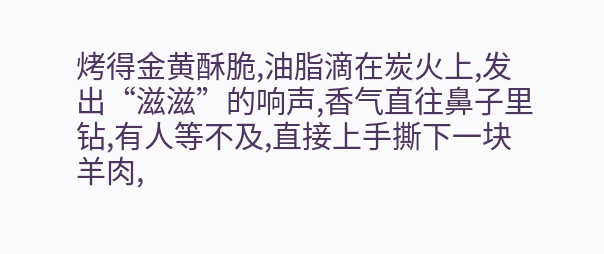烤得金黄酥脆,油脂滴在炭火上,发出“滋滋”的响声,香气直往鼻子里钻,有人等不及,直接上手撕下一块羊肉,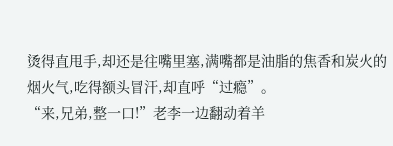烫得直甩手,却还是往嘴里塞,满嘴都是油脂的焦香和炭火的烟火气,吃得额头冒汗,却直呼“过瘾”。
“来,兄弟,整一口!”老李一边翻动着羊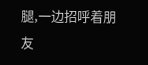腿,一边招呼着朋友